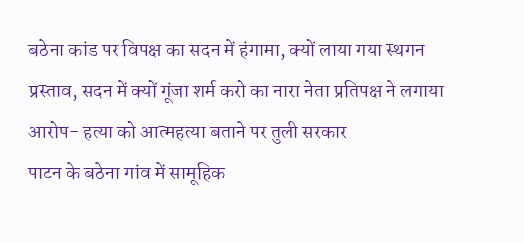बठेना कांड पर विपक्ष का सदन में हंगामा, क्यों लाया गया स्थगन प्रस्ताव, सदन में क्यों गूंजा शर्म करो का नारा नेता प्रतिपक्ष ने लगाया आरोप- हत्या को आत्महत्या बताने पर तुली सरकार
पाटन के बठेना गांव में सामूहिक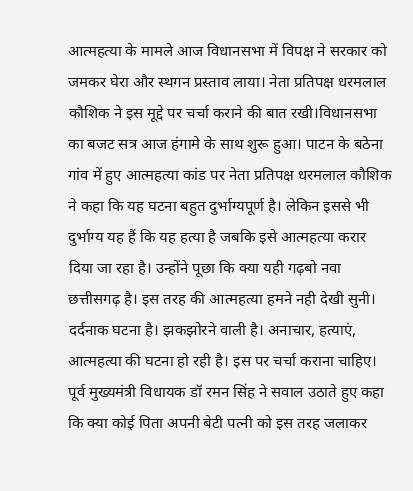आत्महत्या के मामले आज विधानसभा में विपक्ष ने सरकार को जमकर घेरा और स्थगन प्रस्ताव लाया। नेता प्रतिपक्ष धरमलाल कौशिक ने इस मूद्दे पर चर्चा कराने की बात रखी।विधानसभा का बजट सत्र आज हंगामे के साथ शुरू हुआ। पाटन के बठेना गांव में हुए आत्महत्या कांड पर नेता प्रतिपक्ष धरमलाल कौशिक ने कहा कि यह घटना बहुत दुर्भाग्यपूर्ण है। लेकिन इससे भी दुर्भाग्य यह हैं कि यह हत्या है जबकि इसे आत्महत्या करार दिया जा रहा है। उन्होंने पूछा कि क्या यही गढ़बो नवा छत्तीसगढ़ है। इस तरह की आत्महत्या हमने नही देखी सुनी। दर्दनाक घटना है। झकझोरने वाली है। अनाचार, हत्याएं, आत्महत्या की घटना हो रही है। इस पर चर्चा कराना चाहिए।
पूर्व मुख्यमंत्री विधायक डॉ रमन सिंह ने सवाल उठाते हुए कहा कि क्या कोई पिता अपनी बेटी पत्नी को इस तरह जलाकर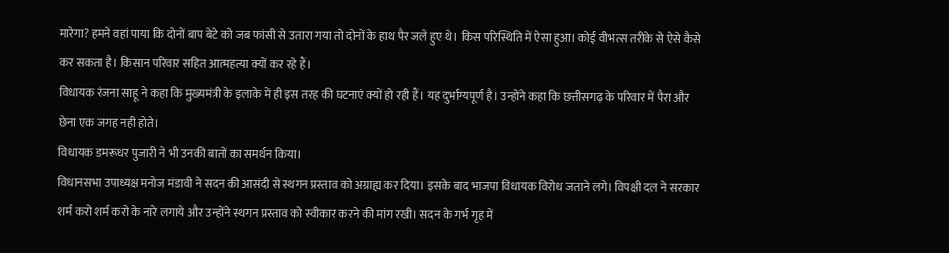मारेगा? हमने वहां पाया कि दोनों बाप बेटे को जब फांसी से उतारा गया तो दोनों के हाथ पैर जले हुए थे। किस परिस्थिति में ऐसा हुआ। कोई वीभत्स तरीके से ऐसे कैसे कर सकता है। किसान परिवार सहित आत्महत्या क्यों कर रहे हैं।
विधायक रंजना साहू ने कहा कि मुख्यमंत्री के इलाके में ही इस तरह की घटनाएं क्यों हो रही हैं। यह दुर्भाग्यपूर्ण है। उन्होंने कहा कि छत्तीसगढ़ के परिवार में पैरा और छेना एक जगह नही होते।
विधायक डमरूधर पुजारी ने भी उनकी बातों का समर्थन किया।
विधानसभा उपाध्यक्ष मनोज मंडावी ने सदन की आसंदी से स्थगन प्रस्ताव को अग्राह्य कर दिया। इसके बाद भाजपा विधायक विरोध जताने लगे। विपक्षी दल ने सरकार शर्म करो शर्म करो के नारे लगाये और उन्होंने स्थगन प्रस्ताव को स्वीकार करने की मांग रखी। सदन के गर्भ गृह में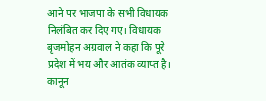आने पर भाजपा के सभी विधायक निलंबित कर दिए गए। विधायक बृजमोहन अग्रवाल ने कहा कि पूरे प्रदेश में भय और आतंक व्याप्त है। कानून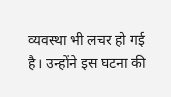व्यवस्था भी लचर हो गई है। उन्होंने इस घटना की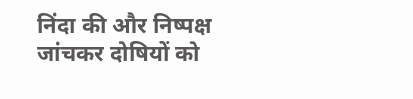निंदा की और निष्पक्ष जांचकर दोषियों को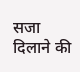सजा दिलाने की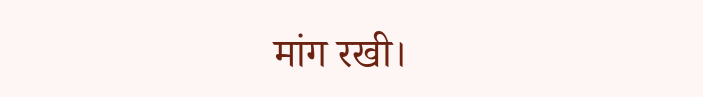मांग रखी।